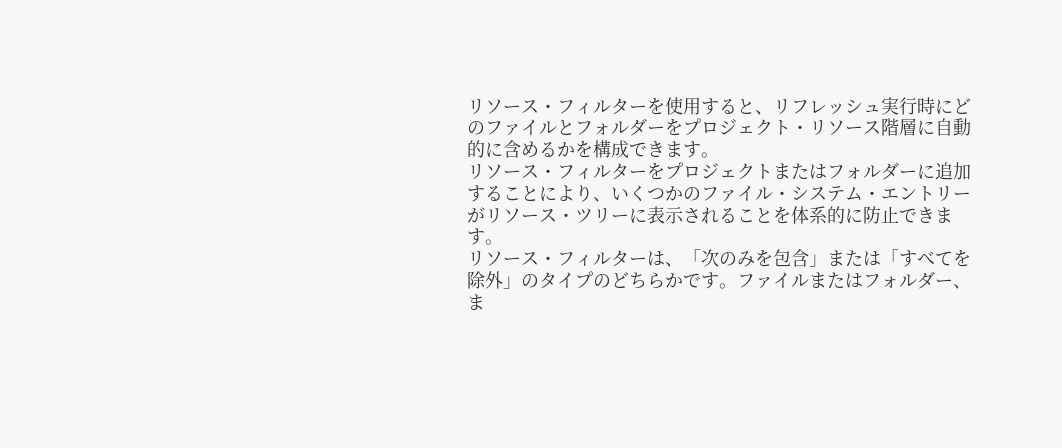リソース・フィルターを使用すると、リフレッシュ実行時にどのファイルとフォルダーをプロジェクト・リソース階層に自動的に含めるかを構成できます。
リソース・フィルターをプロジェクトまたはフォルダーに追加することにより、いくつかのファイル・システム・エントリーがリソース・ツリーに表示されることを体系的に防止できます。
リソース・フィルターは、「次のみを包含」または「すべてを除外」のタイプのどちらかです。ファイルまたはフォルダー、ま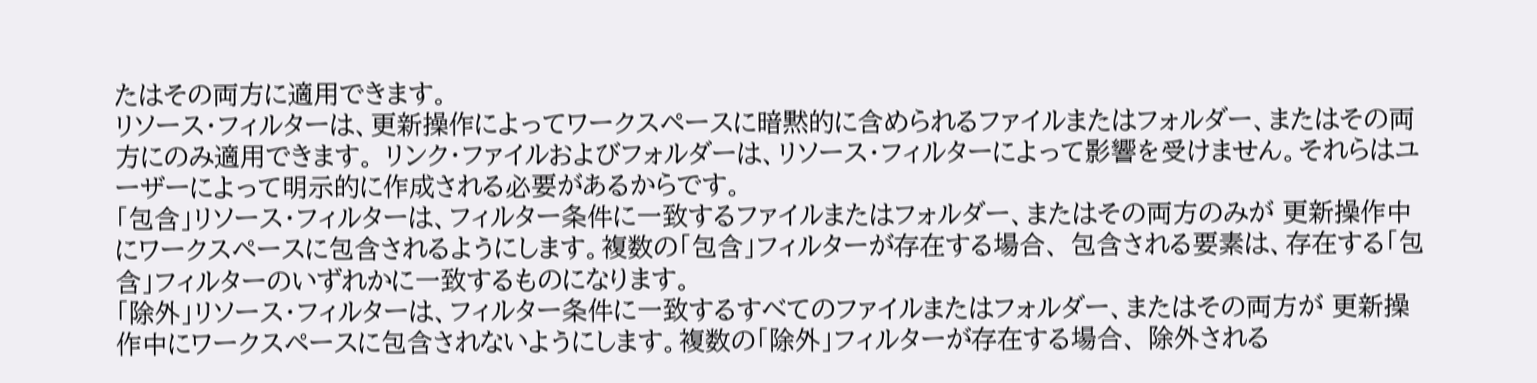たはその両方に適用できます。
リソース・フィルターは、更新操作によってワークスペースに暗黙的に含められるファイルまたはフォルダー、またはその両方にのみ適用できます。 リンク・ファイルおよびフォルダーは、リソース・フィルターによって影響を受けません。それらはユーザーによって明示的に作成される必要があるからです。
「包含」リソース・フィルターは、フィルター条件に一致するファイルまたはフォルダー、またはその両方のみが 更新操作中にワークスペースに包含されるようにします。複数の「包含」フィルターが存在する場合、 包含される要素は、存在する「包含」フィルターのいずれかに一致するものになります。
「除外」リソース・フィルターは、フィルター条件に一致するすべてのファイルまたはフォルダー、またはその両方が 更新操作中にワークスペースに包含されないようにします。複数の「除外」フィルターが存在する場合、 除外される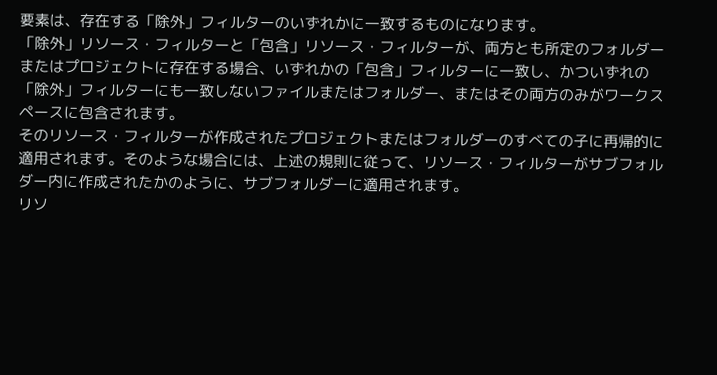要素は、存在する「除外」フィルターのいずれかに一致するものになります。
「除外」リソース・フィルターと「包含」リソース・フィルターが、両方とも所定のフォルダーまたはプロジェクトに存在する場合、いずれかの「包含」フィルターに一致し、かついずれの「除外」フィルターにも一致しないファイルまたはフォルダー、またはその両方のみがワークスペースに包含されます。
そのリソース・フィルターが作成されたプロジェクトまたはフォルダーのすべての子に再帰的に適用されます。そのような場合には、上述の規則に従って、リソース・フィルターがサブフォルダー内に作成されたかのように、サブフォルダーに適用されます。
リソ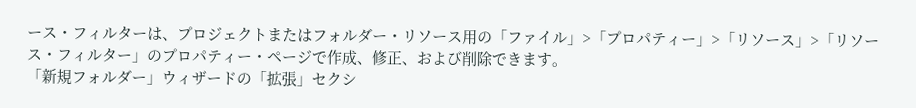ース・フィルターは、プロジェクトまたはフォルダー・リソース用の「ファイル」>「プロパティー」>「リソース」>「リソース・フィルター」のプロパティー・ページで作成、修正、および削除できます。
「新規フォルダー」ウィザードの「拡張」セクシ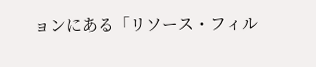ョンにある「リソース・フィル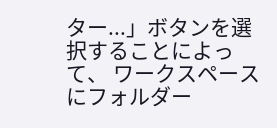ター...」ボタンを選択することによって、 ワークスペースにフォルダー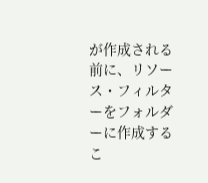が作成される前に、リソース・フィルターをフォルダーに作成するこ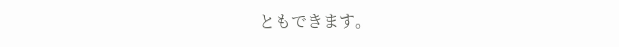ともできます。